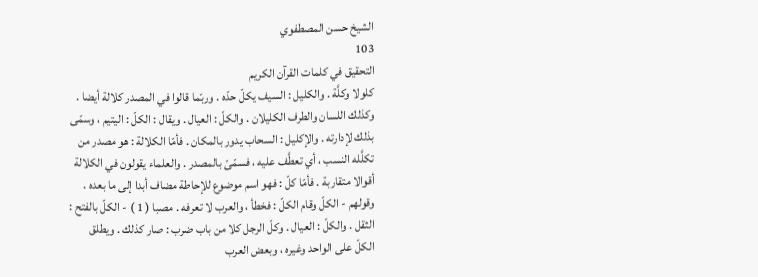الشيخ حسن المصطفوي
103
التحقيق في كلمات القرآن الكريم
كلولا وكلَّة . والكليل : السيف يكلّ حدّه . وربّما قالوا في المصدر كلالة أيضا . وكذلك اللسان والطرف الكليلان . والكلّ : العيال . ويقال : الكلّ : اليتيم ، وسمّى بذلك لإدارته . والإكليل : السحاب يدور بالمكان . فأمّا الكلالة : هو مصدر من تكلَّله النسب ، أي تعطَّف عليه ، فسمّىّ بالمصدر . والعلماء يقولون في الكلالة أقوالا متقاربة . فأمّا كلّ : فهو اسم موضوع للإحاطة مضاف أبدا إلى ما بعده . وقولهم - الكلّ وقام الكلّ : فخطأ ، والعرب لا تعرفه . مصبا ( 1 ) - الكلّ بالفتح : الثقل . والكلّ : العيال . وكلّ الرجل كلا من باب ضرب : صار كذلك . ويطلق الكلّ على الواحد وغيره ، وبعض العرب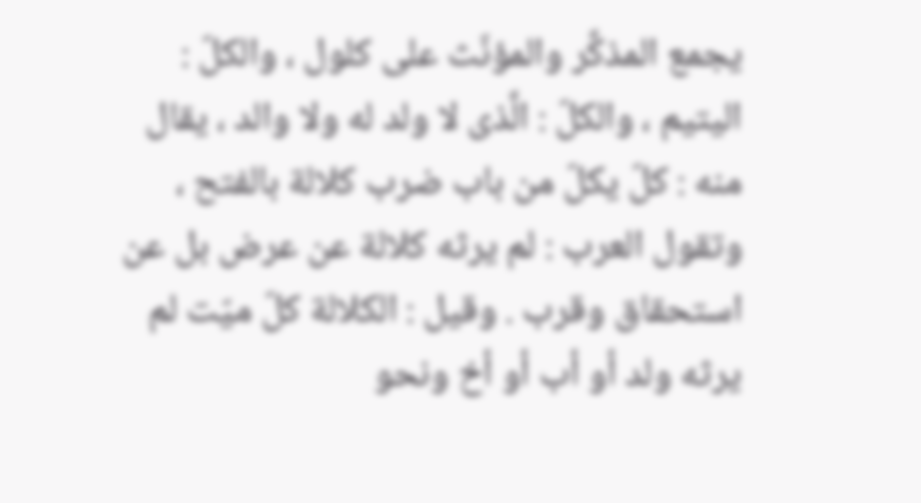يجمع المذكَّر والمؤنّث على كلول ، والكلّ : اليتيم ، والكلّ : الَّذى لا ولد له ولا والد ، يقال منه : كلّ يكلّ من باب ضرب كلالة بالفتح ، وتقول العرب : لم يرثه كلالة عن عرض بل عن استحقاق وقرب . وقيل : الكلالة كلّ ميّت لم يرثه ولد أو أب أو أخ ونحو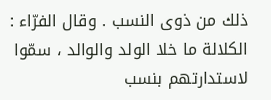ذلك من ذوى النسب . وقال الفرّاء : الكلالة ما خلا الولد والوالد ، سمّوا لاستدارتهم بنسب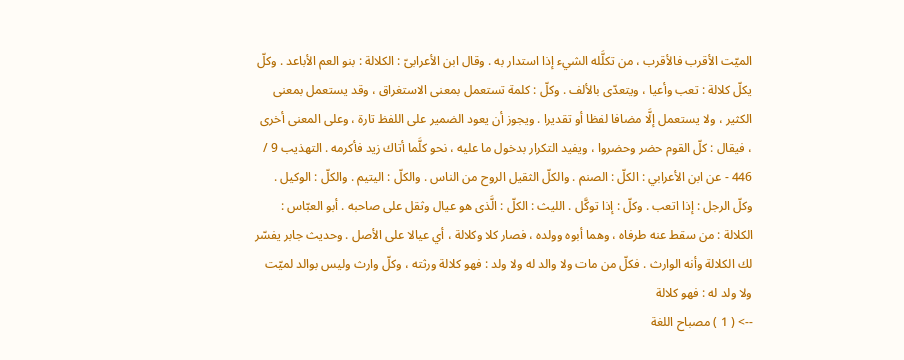الميّت الأقرب فالأقرب ، من تكلَّله الشيء إذا استدار به . وقال ابن الأعرابىّ : الكلالة : بنو العم الأباعد . وكلّ يكلّ كلالة : تعب وأعيا ، ويتعدّى بالألف . وكلّ : كلمة تستعمل بمعنى الاستغراق ، وقد يستعمل بمعنى الكثير ، ولا يستعمل إلَّا مضافا لفظا أو تقديرا . ويجوز أن يعود الضمير على اللفظ تارة ، وعلى المعنى أخرى ، فيقال : كلّ القوم حضر وحضروا ، ويفيد التكرار بدخول ما عليه ، نحو كلَّما أتاك زيد فأكرمه . التهذيب 9 / 446 - عن ابن الأعرابي : الكلّ : الصنم . والكلّ الثقيل الروح من الناس . والكلّ : اليتيم . والكلّ : الوكيل . وكلّ الرجل : إذا اتعب . وكلّ : إذا توكَّل . الليث : الكلّ : الَّذى هو عيال وثقل على صاحبه . أبو العبّاس : الكلالة : من سقط عنه طرفاه ، وهما أبوه وولده ، فصار كلا وكلالة ، أي عيالا على الأصل . وحديث جابر يفسّر لك الكلالة وأنه الوارث . فكلّ من مات ولا والد له ولا ولد : فهو كلالة ورثته ، وكلّ وارث وليس بوالد لميّت ولا ولد له : فهو كلالة
--> ( 1 ) مصباح اللغة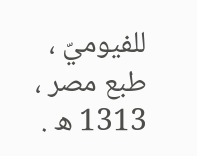للفيوميّ ، طبع مصر ، 1313 ه .